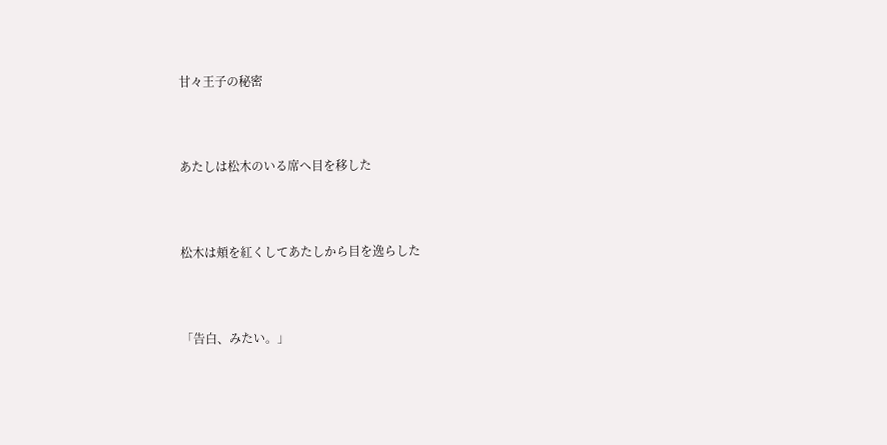甘々王子の秘密




あたしは松木のいる席へ目を移した




松木は頬を紅くしてあたしから目を逸らした




「告白、みたい。」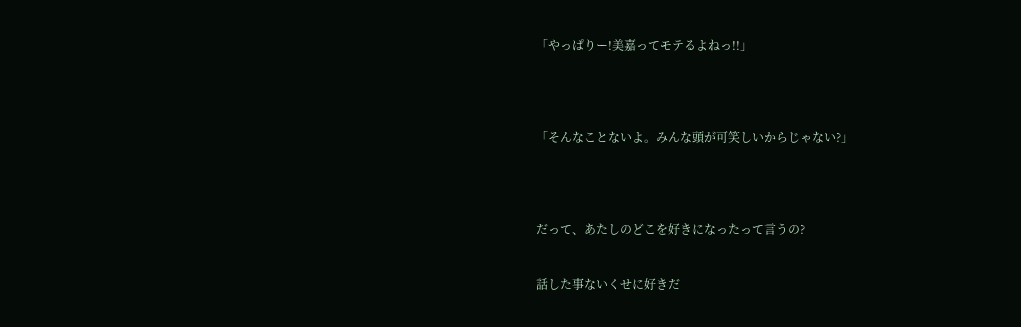「やっぱりー!美嘉ってモテるよねっ!!」




「そんなことないよ。みんな頭が可笑しいからじゃない?」




だって、あたしのどこを好きになったって言うの?


話した事ないくせに好きだ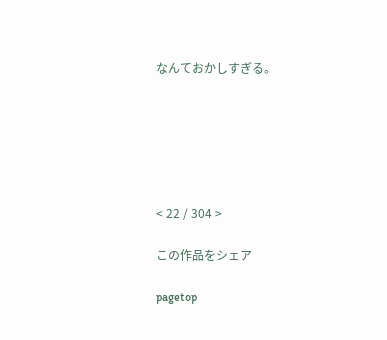なんておかしすぎる。






< 22 / 304 >

この作品をシェア

pagetop